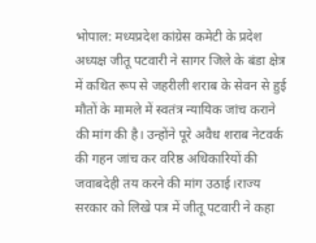भोपाल: मध्यप्रदेश कांग्रेस कमेटी के प्रदेश अध्यक्ष जीतू पटवारी ने सागर जिले के बंडा क्षेत्र में कथित रूप से जहरीली शराब के सेवन से हुई मौतों के मामले में स्वतंत्र न्यायिक जांच कराने की मांग की है। उन्होंने पूरे अवैध शराब नेटवर्क की गहन जांच कर वरिष्ठ अधिकारियों की जवाबदेही तय करने की मांग उठाई।राज्य सरकार को लिखे पत्र में जीतू पटवारी ने कहा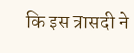कि इस त्रासदी ने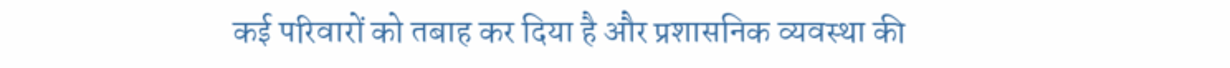कई परिवारों को तबाह कर दिया है और प्रशासनिक व्यवस्था की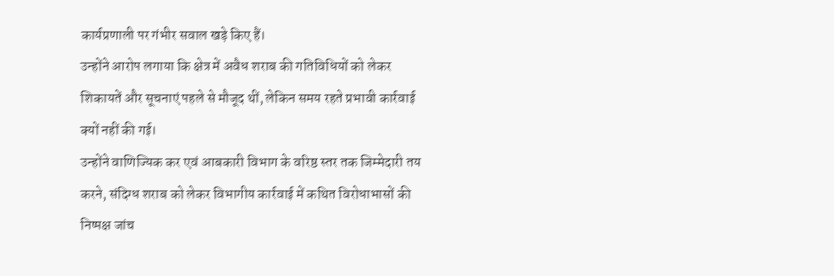कार्यप्रणाली पर गंभीर सवाल खड़े किए हैं।
उन्होंने आरोप लगाया कि क्षेत्र में अवैध शराब की गतिविधियों को लेकर शिकायतें और सूचनाएं पहले से मौजूद थीं, लेकिन समय रहते प्रभावी कार्रवाई क्यों नहीं की गई।
उन्होंने वाणिज्यिक कर एवं आबकारी विभाग के वरिष्ठ स्तर तक जिम्मेदारी तय करने, संदिग्ध शराब को लेकर विभागीय कार्रवाई में कथित विरोधाभासों की निष्पक्ष जांच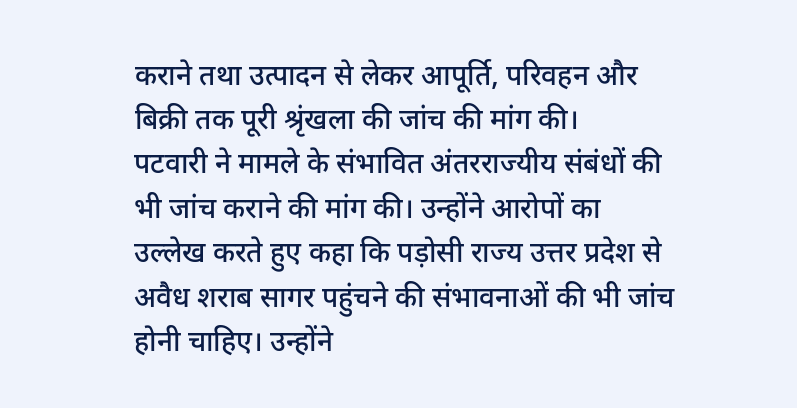कराने तथा उत्पादन से लेकर आपूर्ति, परिवहन और बिक्री तक पूरी श्रृंखला की जांच की मांग की।
पटवारी ने मामले के संभावित अंतरराज्यीय संबंधों की भी जांच कराने की मांग की। उन्होंने आरोपों का उल्लेख करते हुए कहा कि पड़ोसी राज्य उत्तर प्रदेश से अवैध शराब सागर पहुंचने की संभावनाओं की भी जांच होनी चाहिए। उन्होंने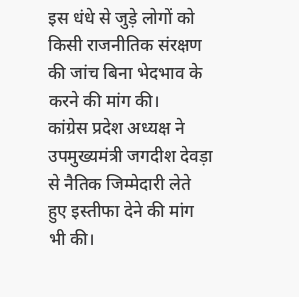इस धंधे से जुड़े लोगों को किसी राजनीतिक संरक्षण की जांच बिना भेदभाव के करने की मांग की।
कांग्रेस प्रदेश अध्यक्ष ने उपमुख्यमंत्री जगदीश देवड़ा से नैतिक जिम्मेदारी लेते हुए इस्तीफा देने की मांग भी की।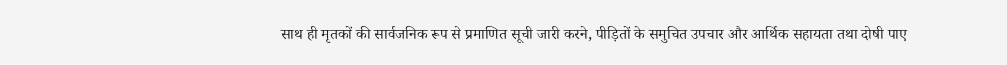साथ ही मृतकों की सार्वजनिक रूप से प्रमाणित सूची जारी करने, पीड़ितों के समुचित उपचार और आर्थिक सहायता तथा दोषी पाए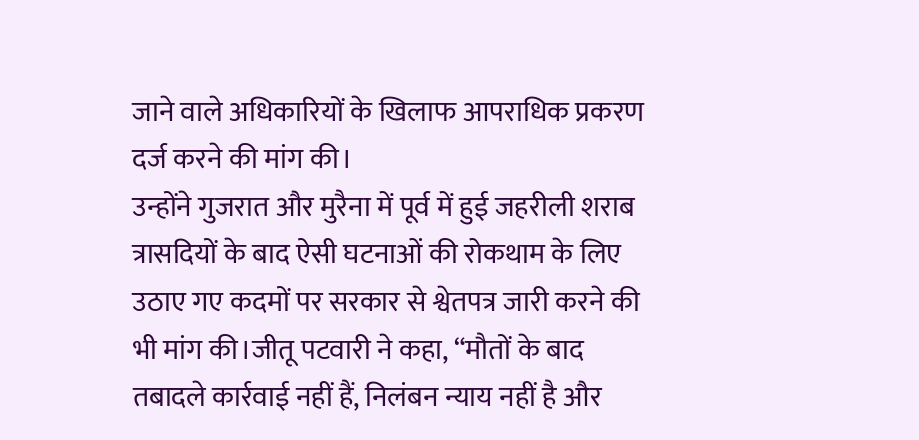जाने वाले अधिकारियों के खिलाफ आपराधिक प्रकरण दर्ज करने की मांग की।
उन्होंने गुजरात और मुरैना में पूर्व में हुई जहरीली शराब त्रासदियों के बाद ऐसी घटनाओं की रोकथाम के लिए उठाए गए कदमों पर सरकार से श्वेतपत्र जारी करने की भी मांग की।जीतू पटवारी ने कहा, “मौतों के बाद तबादले कार्रवाई नहीं हैं, निलंबन न्याय नहीं है और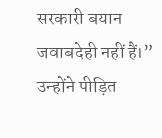सरकारी बयान जवाबदेही नहीं हैं।” उन्होंने पीड़ित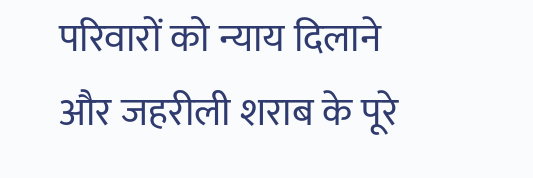परिवारों को न्याय दिलाने और जहरीली शराब के पूरे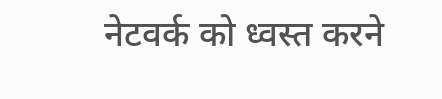नेटवर्क को ध्वस्त करने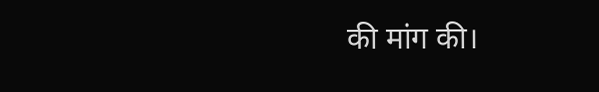की मांग की।